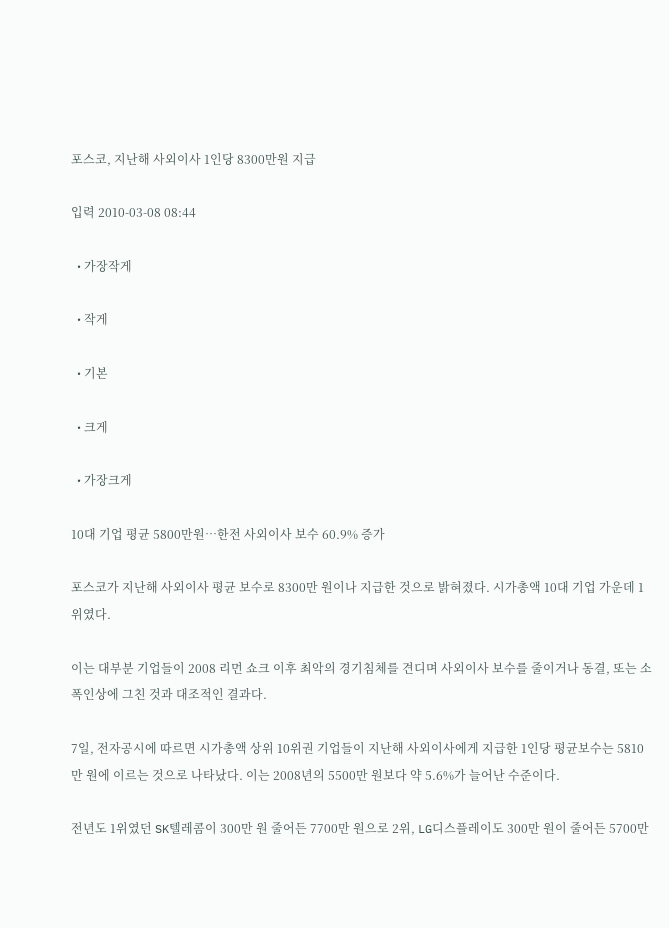포스코, 지난해 사외이사 1인당 8300만원 지급

입력 2010-03-08 08:44

  • 가장작게

  • 작게

  • 기본

  • 크게

  • 가장크게

10대 기업 평균 5800만원…한전 사외이사 보수 60.9% 증가

포스코가 지난해 사외이사 평균 보수로 8300만 원이나 지급한 것으로 밝혀졌다. 시가총액 10대 기업 가운데 1위였다.

이는 대부분 기업들이 2008 리먼 쇼크 이후 최악의 경기침체를 견디며 사외이사 보수를 줄이거나 동결, 또는 소폭인상에 그친 것과 대조적인 결과다.

7일, 전자공시에 따르면 시가총액 상위 10위권 기업들이 지난해 사외이사에게 지급한 1인당 평균보수는 5810만 원에 이르는 것으로 나타났다. 이는 2008년의 5500만 원보다 약 5.6%가 늘어난 수준이다.

전년도 1위였던 SK텔레콤이 300만 원 줄어든 7700만 원으로 2위, LG디스플레이도 300만 원이 줄어든 5700만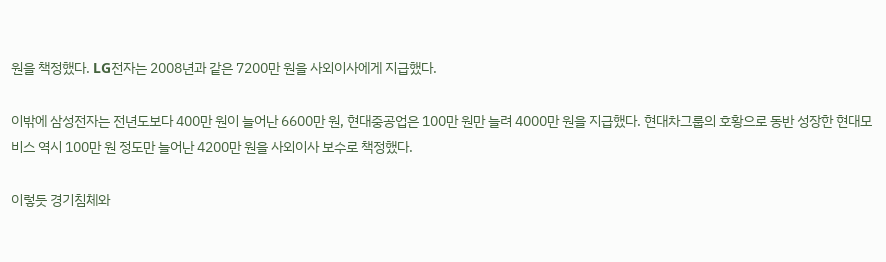원을 책정했다. LG전자는 2008년과 같은 7200만 원을 사외이사에게 지급했다.

이밖에 삼성전자는 전년도보다 400만 원이 늘어난 6600만 원, 현대중공업은 100만 원만 늘려 4000만 원을 지급했다. 현대차그룹의 호황으로 동반 성장한 현대모비스 역시 100만 원 정도만 늘어난 4200만 원을 사외이사 보수로 책정했다.

이렇듯 경기침체와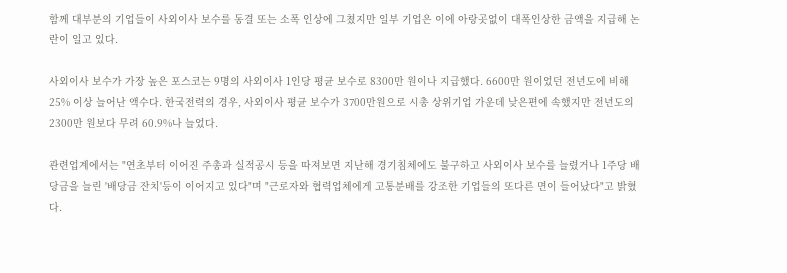함께 대부분의 기업들이 사외이사 보수를 동결 또는 소폭 인상에 그쳤지만 일부 기업은 이에 아랑곳없이 대폭인상한 금액을 지급해 논란이 일고 있다.

사외이사 보수가 가장 높은 포스코는 9명의 사외이사 1인당 평균 보수로 8300만 원이나 지급했다. 6600만 원이었던 전년도에 비해 25% 이상 늘어난 액수다. 한국전력의 경우, 사외이사 평균 보수가 3700만원으로 시총 상위기업 가운데 낮은편에 속했지만 전년도의 2300만 원보다 무려 60.9%나 늘었다.

관련업계에서는 "연초부터 이어진 주총과 실적공시 등을 따져보면 지난해 경기침체에도 불구하고 사외이사 보수를 늘렸거나 1주당 배당금을 늘린 '배당금 잔치'등이 이어지고 있다"며 "근로자와 협력업체에게 고통분배를 강조한 기업들의 또다른 면이 들어났다"고 밝혔다.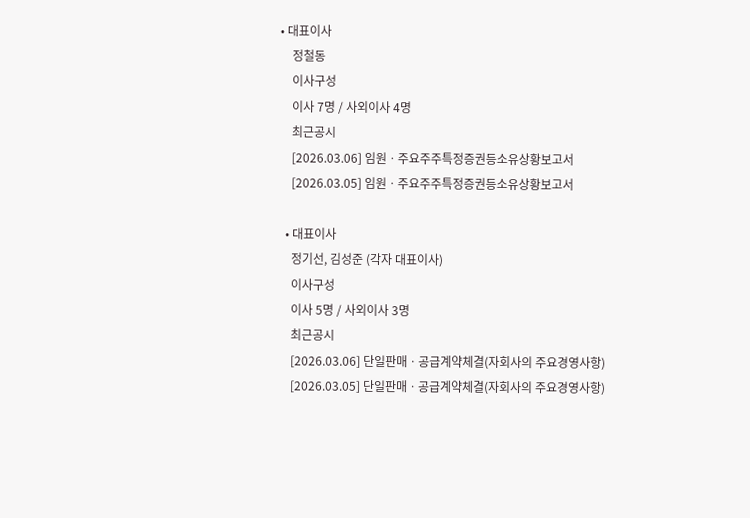• 대표이사
    정철동
    이사구성
    이사 7명 / 사외이사 4명
    최근공시
    [2026.03.06] 임원ㆍ주요주주특정증권등소유상황보고서
    [2026.03.05] 임원ㆍ주요주주특정증권등소유상황보고서

  • 대표이사
    정기선, 김성준 (각자 대표이사)
    이사구성
    이사 5명 / 사외이사 3명
    최근공시
    [2026.03.06] 단일판매ㆍ공급계약체결(자회사의 주요경영사항)
    [2026.03.05] 단일판매ㆍ공급계약체결(자회사의 주요경영사항)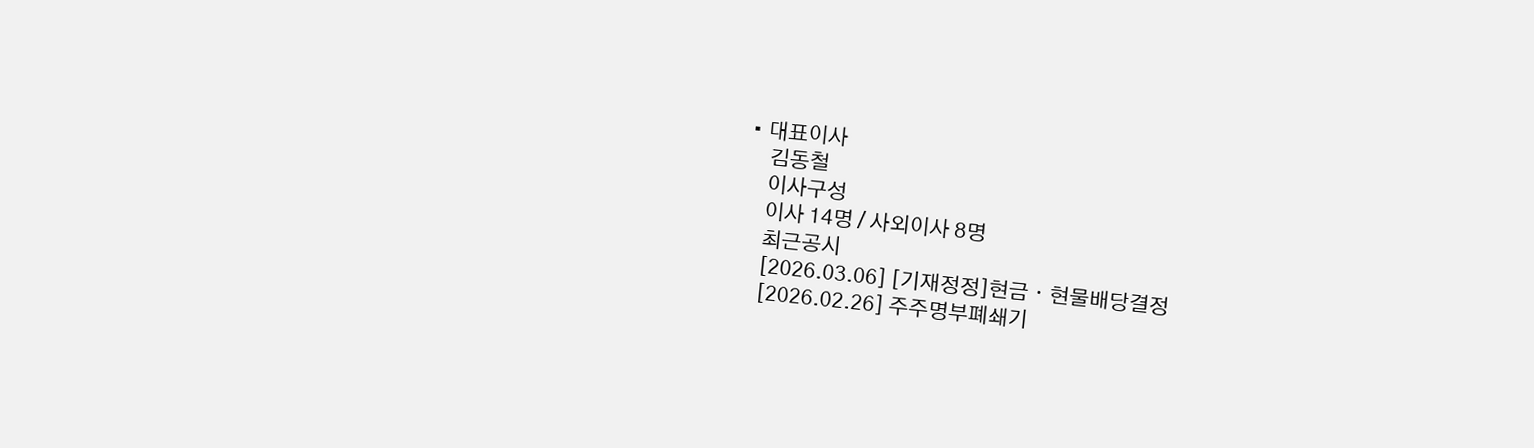• 대표이사
    김동철
    이사구성
    이사 14명 / 사외이사 8명
    최근공시
    [2026.03.06] [기재정정]현금ㆍ현물배당결정
    [2026.02.26] 주주명부폐쇄기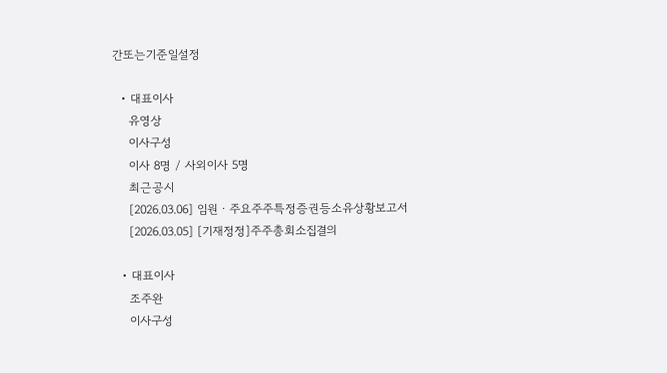간또는기준일설정

  • 대표이사
    유영상
    이사구성
    이사 8명 / 사외이사 5명
    최근공시
    [2026.03.06] 임원ㆍ주요주주특정증권등소유상황보고서
    [2026.03.05] [기재정정]주주총회소집결의

  • 대표이사
    조주완
    이사구성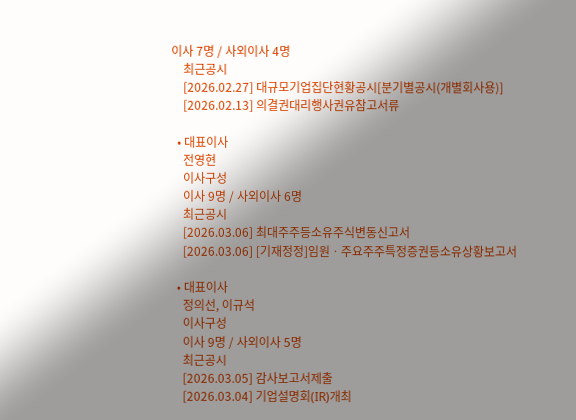이사 7명 / 사외이사 4명
    최근공시
    [2026.02.27] 대규모기업집단현황공시[분기별공시(개별회사용)]
    [2026.02.13] 의결권대리행사권유참고서류

  • 대표이사
    전영현
    이사구성
    이사 9명 / 사외이사 6명
    최근공시
    [2026.03.06] 최대주주등소유주식변동신고서
    [2026.03.06] [기재정정]임원ㆍ주요주주특정증권등소유상황보고서

  • 대표이사
    정의선, 이규석
    이사구성
    이사 9명 / 사외이사 5명
    최근공시
    [2026.03.05] 감사보고서제출
    [2026.03.04] 기업설명회(IR)개최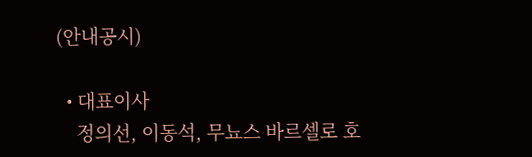(안내공시)

  • 대표이사
    정의선, 이동석, 무뇨스 바르셀로 호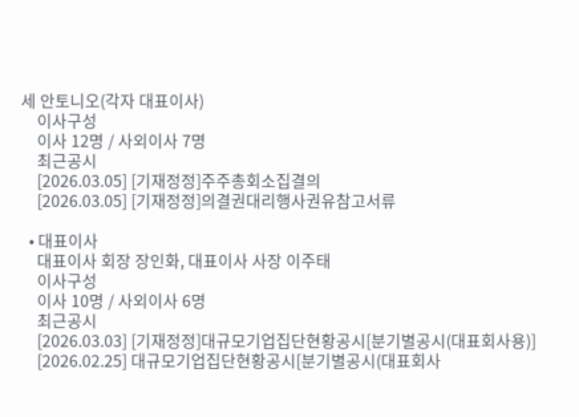세 안토니오(각자 대표이사)
    이사구성
    이사 12명 / 사외이사 7명
    최근공시
    [2026.03.05] [기재정정]주주총회소집결의
    [2026.03.05] [기재정정]의결권대리행사권유참고서류

  • 대표이사
    대표이사 회장 장인화, 대표이사 사장 이주태
    이사구성
    이사 10명 / 사외이사 6명
    최근공시
    [2026.03.03] [기재정정]대규모기업집단현황공시[분기별공시(대표회사용)]
    [2026.02.25] 대규모기업집단현황공시[분기별공시(대표회사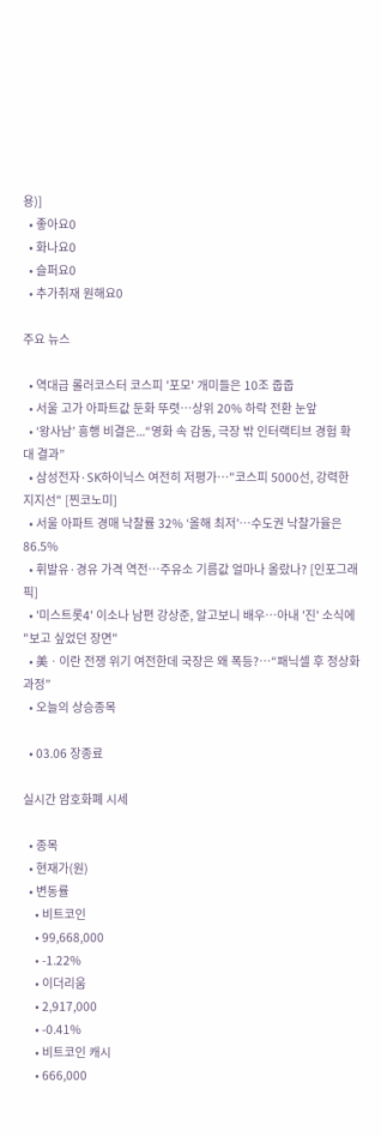용)]
  • 좋아요0
  • 화나요0
  • 슬퍼요0
  • 추가취재 원해요0

주요 뉴스

  • 역대급 롤러코스터 코스피 '포모' 개미들은 10조 줍줍
  • 서울 고가 아파트값 둔화 뚜렷⋯상위 20% 하락 전환 눈앞
  • ‘왕사남’ 흥행 비결은...“영화 속 감동, 극장 밖 인터랙티브 경험 확대 결과”
  • 삼성전자·SK하이닉스 여전히 저평가…"코스피 5000선, 강력한 지지선" [찐코노미]
  • 서울 아파트 경매 낙찰률 32% ‘올해 최저’⋯수도권 낙찰가율은 86.5%
  • 휘발유·경유 가격 역전…주유소 기름값 얼마나 올랐나? [인포그래픽]
  • '미스트롯4' 이소나 남편 강상준, 알고보니 배우⋯아내 '진' 소식에 "보고 싶었던 장면"
  • 美ㆍ이란 전쟁 위기 여전한데 국장은 왜 폭등?⋯“패닉셀 후 정상화 과정”
  • 오늘의 상승종목

  • 03.06 장종료

실시간 암호화폐 시세

  • 종목
  • 현재가(원)
  • 변동률
    • 비트코인
    • 99,668,000
    • -1.22%
    • 이더리움
    • 2,917,000
    • -0.41%
    • 비트코인 캐시
    • 666,000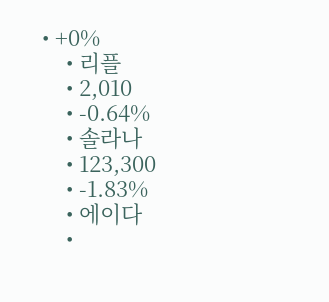• +0%
    • 리플
    • 2,010
    • -0.64%
    • 솔라나
    • 123,300
    • -1.83%
    • 에이다
    •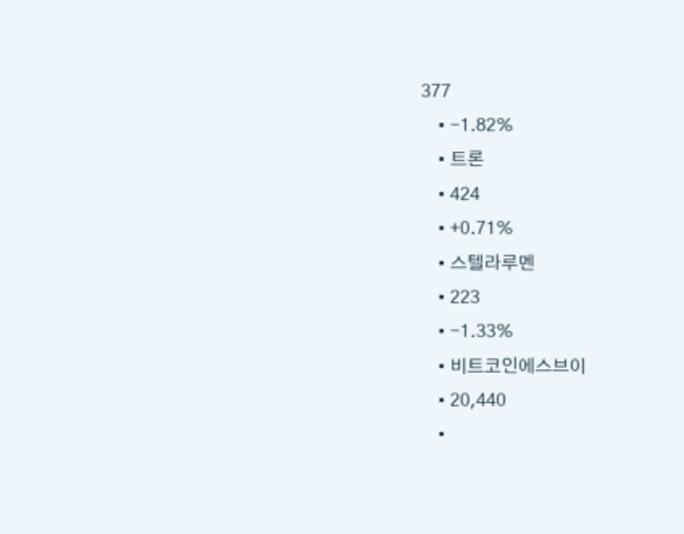377
    • -1.82%
    • 트론
    • 424
    • +0.71%
    • 스텔라루멘
    • 223
    • -1.33%
    • 비트코인에스브이
    • 20,440
    •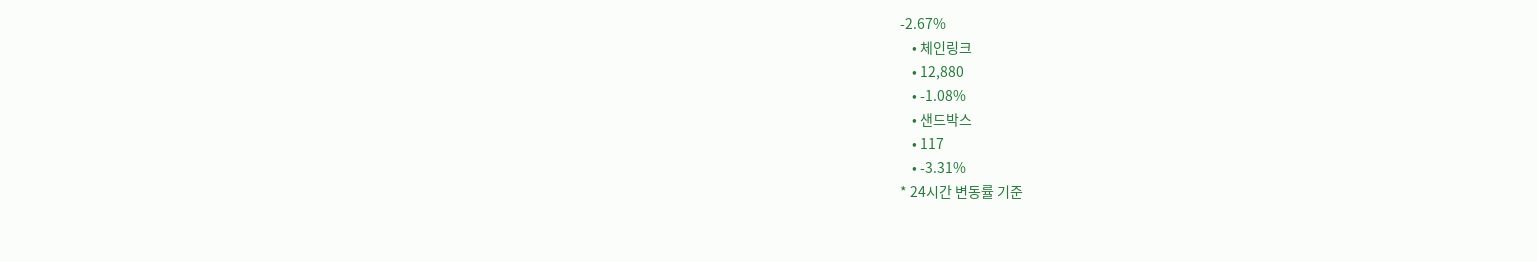-2.67%
    • 체인링크
    • 12,880
    • -1.08%
    • 샌드박스
    • 117
    • -3.31%
* 24시간 변동률 기준